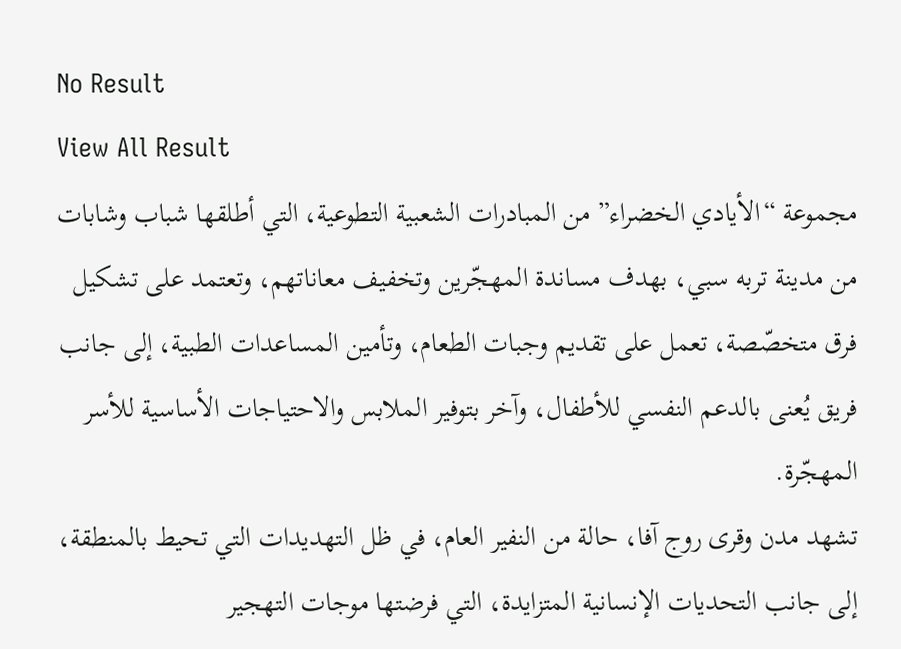No Result
View All Result
مجموعة “الأيادي الخضراء” من المبادرات الشعبية التطوعية، التي أطلقها شباب وشابات من مدينة تربه سبي، بهدف مساندة المهجّرين وتخفيف معاناتهم، وتعتمد على تشكيل فرق متخصّصة، تعمل على تقديم وجبات الطعام، وتأمين المساعدات الطبية، إلى جانب فريق يُعنى بالدعم النفسي للأطفال، وآخر بتوفير الملابس والاحتياجات الأساسية للأسر المهجّرة.
تشهد مدن وقرى روج آفا، حالة من النفير العام، في ظل التهديدات التي تحيط بالمنطقة، إلى جانب التحديات الإنسانية المتزايدة، التي فرضتها موجات التهجير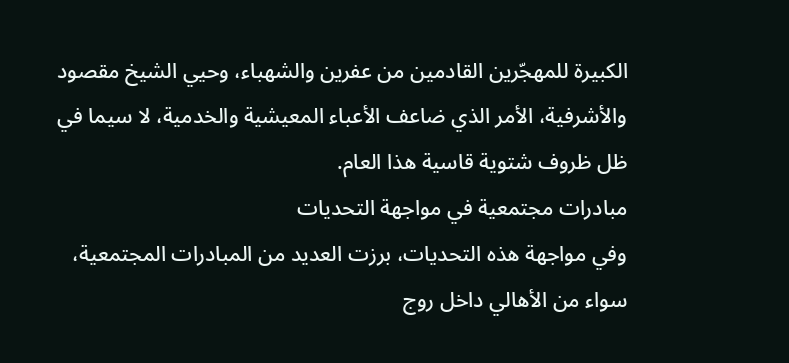الكبيرة للمهجّرين القادمين من عفرين والشهباء، وحيي الشيخ مقصود والأشرفية، الأمر الذي ضاعف الأعباء المعيشية والخدمية، لا سيما في ظل ظروف شتوية قاسية هذا العام.
مبادرات مجتمعية في مواجهة التحديات
وفي مواجهة هذه التحديات، برزت العديد من المبادرات المجتمعية، سواء من الأهالي داخل روج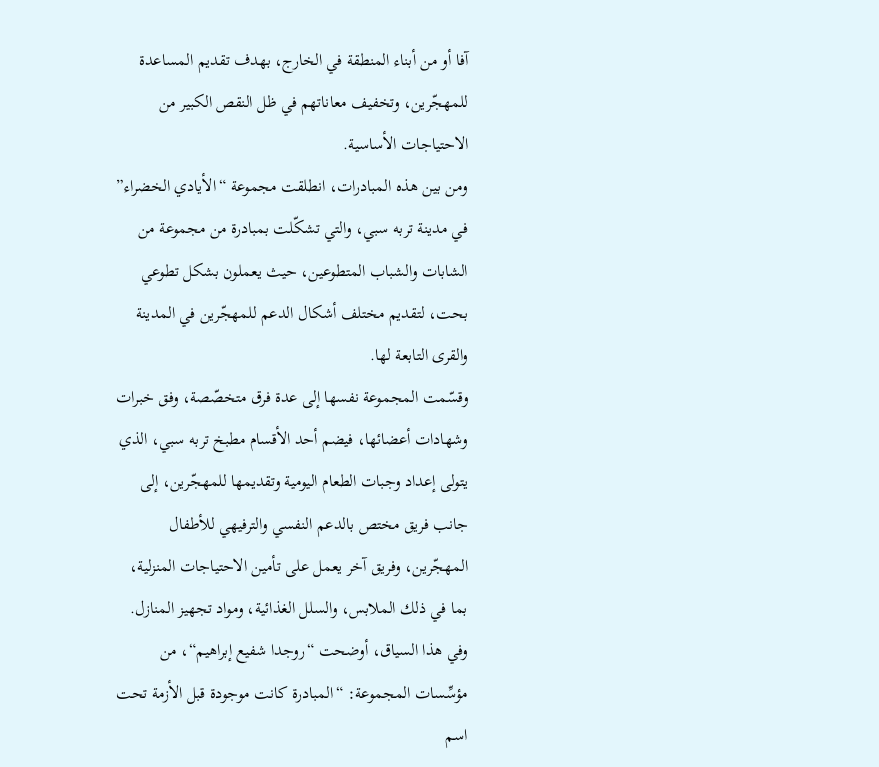آفا أو من أبناء المنطقة في الخارج، بهدف تقديم المساعدة للمهجّرين، وتخفيف معاناتهم في ظل النقص الكبير من الاحتياجات الأساسية.
ومن بين هذه المبادرات، انطلقت مجموعة “الأيادي الخضراء” في مدينة تربه سبي، والتي تشكّلت بمبادرة من مجموعة من الشابات والشباب المتطوعين، حيث يعملون بشكل تطوعي بحت، لتقديم مختلف أشكال الدعم للمهجّرين في المدينة والقرى التابعة لها.
وقسّمت المجموعة نفسها إلى عدة فرق متخصّصة، وفق خبرات وشهادات أعضائها، فيضم أحد الأقسام مطبخ تربه سبي، الذي يتولى إعداد وجبات الطعام اليومية وتقديمها للمهجّرين، إلى جانب فريق مختص بالدعم النفسي والترفيهي للأطفال المهجّرين، وفريق آخر يعمل على تأمين الاحتياجات المنزلية، بما في ذلك الملابس، والسلل الغذائية، ومواد تجهيز المنازل.
وفي هذا السياق، أوضحت “روجدا شفيع إبراهيم“، من مؤسِّسات المجموعة: “المبادرة كانت موجودة قبل الأزمة تحت اسم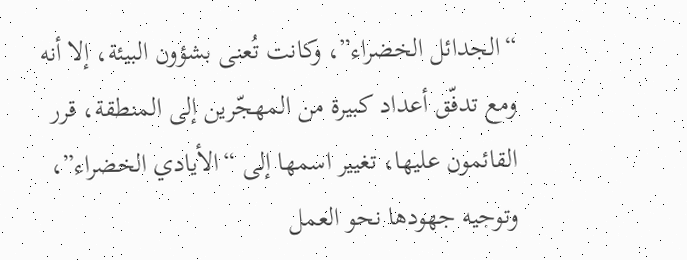“الجدائل الخضراء”، وكانت تُعنى بشؤون البيئة، إلا أنه ومع تدفّق أعداد كبيرة من المهجّرين إلى المنطقة، قرر القائمون عليها، تغيير اسمها إلى “الأيادي الخضراء”، وتوجيه جهودها نحو العمل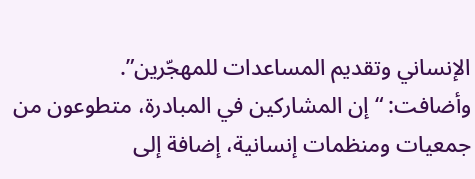الإنساني وتقديم المساعدات للمهجّرين”.
وأضافت: “إن المشاركين في المبادرة، متطوعون من جمعيات ومنظمات إنسانية، إضافة إلى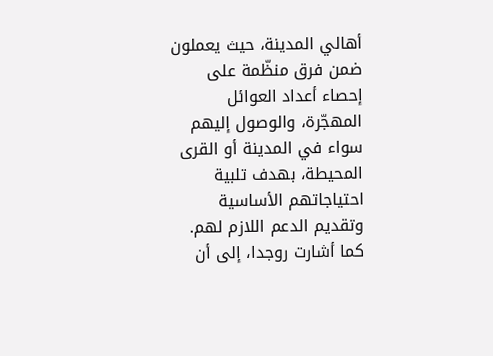أهالي المدينة، حيث يعملون ضمن فرق منظّمة على إحصاء أعداد العوائل المهجّرة، والوصول إليهم سواء في المدينة أو القرى المحيطة، بهدف تلبية احتياجاتهم الأساسية وتقديم الدعم اللازم لهم.
كما أشارت روجدا، إلى أن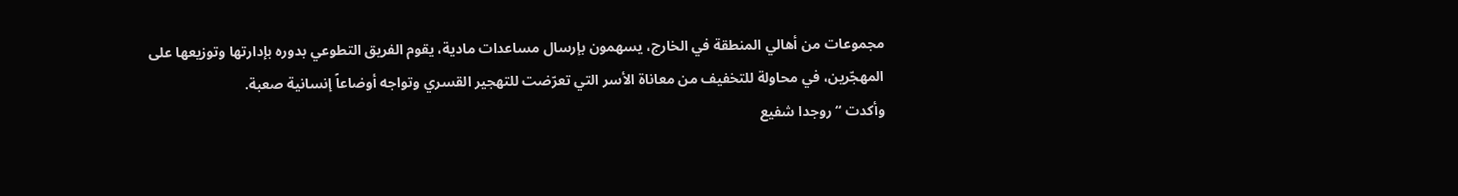مجموعات من أهالي المنطقة في الخارج، يسهمون بإرسال مساعدات مادية، يقوم الفريق التطوعي بدوره بإدارتها وتوزيعها على المهجّرين، في محاولة للتخفيف من معاناة الأسر التي تعرّضت للتهجير القسري وتواجه أوضاعاً إنسانية صعبة.
وأكدت “روجدا شفيع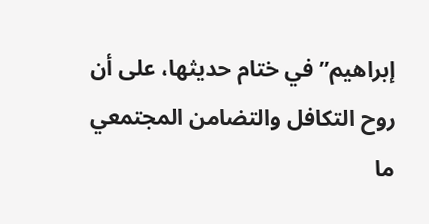إبراهيم” في ختام حديثها، على أن روح التكافل والتضامن المجتمعي ما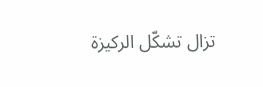تزال تشكّل الركيزة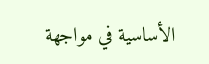الأساسية في مواجهة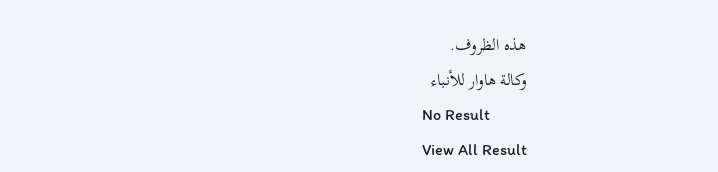هذه الظروف.
وكالة هاوار للأنباء
No Result
View All Result